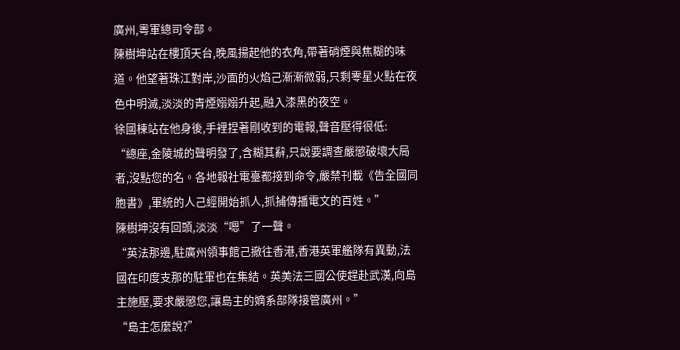廣州,粵軍總司令部。
陳樹坤站在樓頂天台,晚風揚起他的衣角,帶著硝煙與焦糊的味道。他望著珠江對岸,沙面的火焰己漸漸微弱,只剩零星火點在夜色中明滅,淡淡的青煙嫋嫋升起,融入漆黑的夜空。
徐國棟站在他身後,手裡捏著剛收到的電報,聲音壓得很低:
“總座,金陵城的聲明發了,含糊其辭,只說要調查嚴懲破壞大局者,沒點您的名。各地報社電臺都接到命令,嚴禁刊載《告全國同胞書》,軍統的人己經開始抓人,抓捕傳播電文的百姓。”
陳樹坤沒有回頭,淡淡“嗯”了一聲。
“英法那邊,駐廣州領事館己撤往香港,香港英軍艦隊有異動,法國在印度支那的駐軍也在集結。英美法三國公使趕赴武漢,向島主施壓,要求嚴懲您,讓島主的嫡系部隊接管廣州。”
“島主怎麼說?”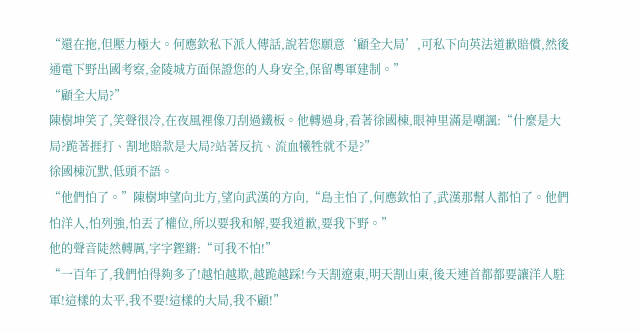“還在拖,但壓力極大。何應欽私下派人傳話,說若您願意‘顧全大局’,可私下向英法道歉賠償,然後通電下野出國考察,金陵城方面保證您的人身安全,保留粵軍建制。”
“顧全大局?”
陳樹坤笑了,笑聲很冷,在夜風裡像刀刮過鐵板。他轉過身,看著徐國棟,眼神里滿是嘲諷:“什麼是大局?跪著捱打、割地賠款是大局?站著反抗、流血犧牲就不是?”
徐國棟沉默,低頭不語。
“他們怕了。”陳樹坤望向北方,望向武漢的方向,“島主怕了,何應欽怕了,武漢那幫人都怕了。他們怕洋人,怕列強,怕丟了權位,所以要我和解,要我道歉,要我下野。”
他的聲音陡然轉厲,字字鏗鏘:“可我不怕!”
“一百年了,我們怕得夠多了!越怕越欺,越跪越踩!今天割遼東,明天割山東,後天連首都都要讓洋人駐軍!這樣的太平,我不要!這樣的大局,我不顧!”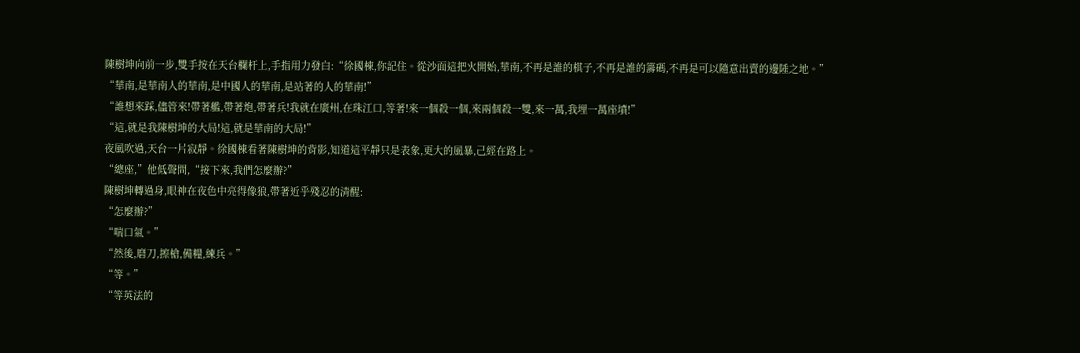陳樹坤向前一步,雙手按在天台欄杆上,手指用力發白:“徐國棟,你記住。從沙面這把火開始,華南,不再是誰的棋子,不再是誰的籌碼,不再是可以隨意出賣的邊陲之地。”
“華南,是華南人的華南,是中國人的華南,是站著的人的華南!”
“誰想來踩,儘管來!帶著艦,帶著炮,帶著兵!我就在廣州,在珠江口,等著!來一個殺一個,來兩個殺一雙,來一萬,我埋一萬座墳!”
“這,就是我陳樹坤的大局!這,就是華南的大局!”
夜風吹過,天台一片寂靜。徐國棟看著陳樹坤的背影,知道這平靜只是表象,更大的風暴,己經在路上。
“總座,”他低聲問,“接下來,我們怎麼辦?”
陳樹坤轉過身,眼神在夜色中亮得像狼,帶著近乎殘忍的清醒:
“怎麼辦?”
“喘口氣。”
“然後,磨刀,擦槍,備糧,練兵。”
“等。”
“等英法的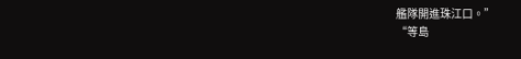艦隊開進珠江口。”
“等島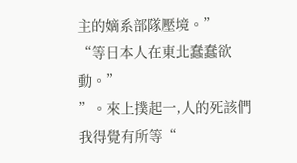主的嫡系部隊壓境。”
“等日本人在東北蠢蠢欲動。”
”。來上撲起一,人的死該們我得覺有所等“